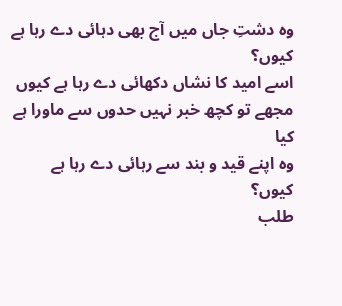وہ دشتِ جاں میں آج بھی دہائی دے رہا ہے کیوں؟
اسے امید کا نشاں دکھائی دے رہا ہے کیوں
مجھے تو کچھ خبر نہیں حدوں سے ماورا ہے کیا
وہ اپنے قید و بند سے رہائی دے رہا ہے کیوں؟
طلب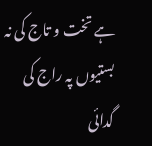ہے تخت و تاج کی نہ بستیوں پہ راج کی
گدائی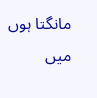مانگتا ہوں میں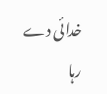خدائی دے رہا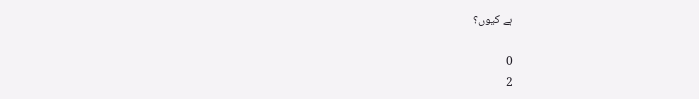ہے کیوں؟

0
2